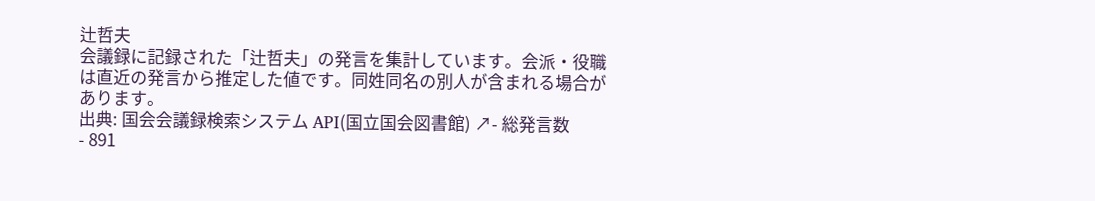辻哲夫
会議録に記録された「辻哲夫」の発言を集計しています。会派・役職は直近の発言から推定した値です。同姓同名の別人が含まれる場合があります。
出典: 国会会議録検索システム API(国立国会図書館) ↗- 総発言数
- 891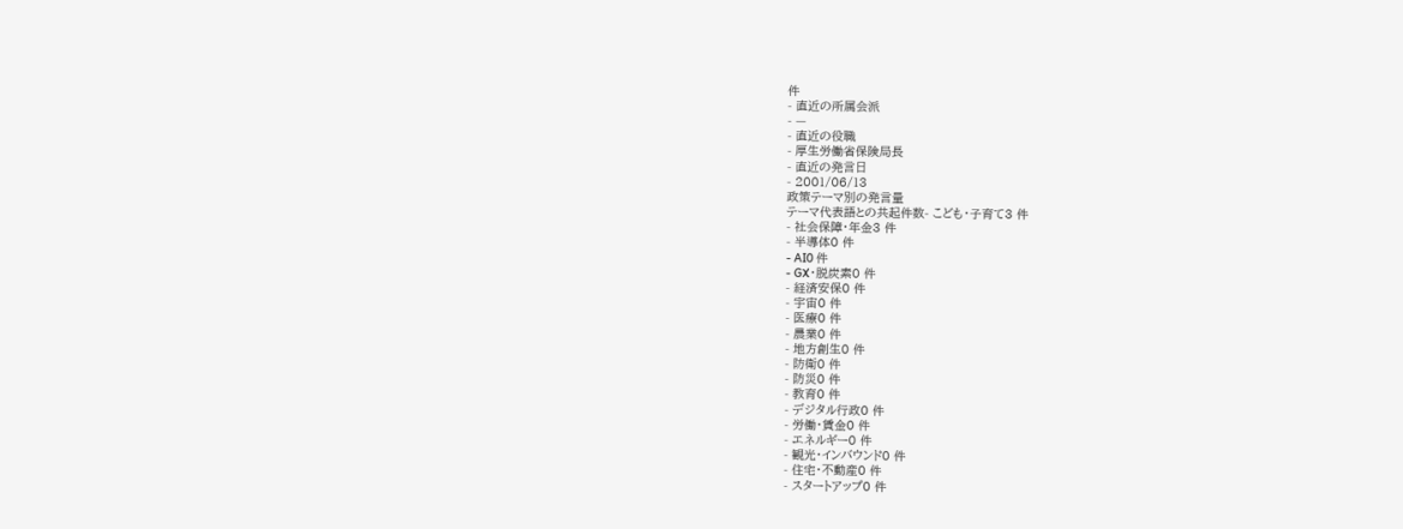件
- 直近の所属会派
- —
- 直近の役職
- 厚生労働省保険局長
- 直近の発言日
- 2001/06/13
政策テーマ別の発言量
テーマ代表語との共起件数- こども・子育て3 件
- 社会保障・年金3 件
- 半導体0 件
- AI0 件
- GX・脱炭素0 件
- 経済安保0 件
- 宇宙0 件
- 医療0 件
- 農業0 件
- 地方創生0 件
- 防衛0 件
- 防災0 件
- 教育0 件
- デジタル行政0 件
- 労働・賃金0 件
- エネルギー0 件
- 観光・インバウンド0 件
- 住宅・不動産0 件
- スタートアップ0 件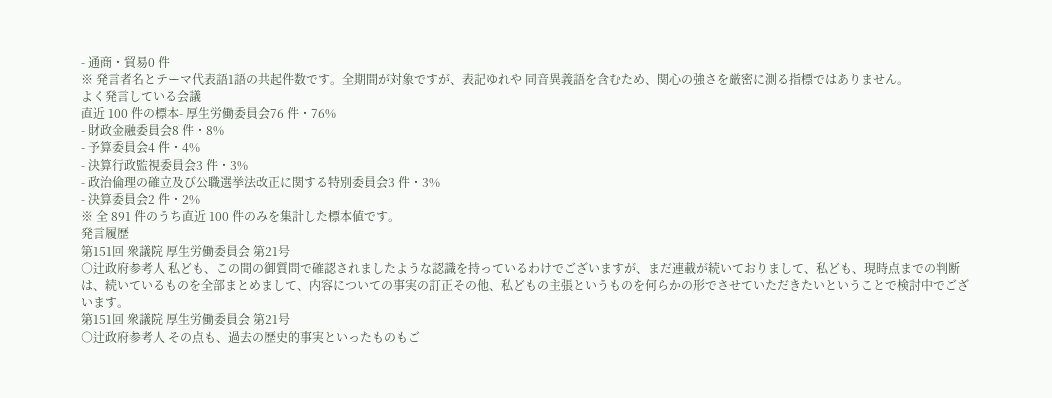- 通商・貿易0 件
※ 発言者名とテーマ代表語1語の共起件数です。全期間が対象ですが、表記ゆれや 同音異義語を含むため、関心の強さを厳密に測る指標ではありません。
よく発言している会議
直近 100 件の標本- 厚生労働委員会76 件・76%
- 財政金融委員会8 件・8%
- 予算委員会4 件・4%
- 決算行政監視委員会3 件・3%
- 政治倫理の確立及び公職選挙法改正に関する特別委員会3 件・3%
- 決算委員会2 件・2%
※ 全 891 件のうち直近 100 件のみを集計した標本値です。
発言履歴
第151回 衆議院 厚生労働委員会 第21号
○辻政府参考人 私ども、この間の御質問で確認されましたような認識を持っているわけでございますが、まだ連載が続いておりまして、私ども、現時点までの判断は、続いているものを全部まとめまして、内容についての事実の訂正その他、私どもの主張というものを何らかの形でさせていただきたいということで検討中でございます。
第151回 衆議院 厚生労働委員会 第21号
○辻政府参考人 その点も、過去の歴史的事実といったものもご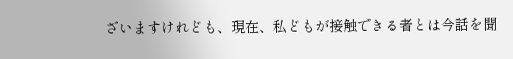ざいますけれども、現在、私どもが接触できる者とは今話を聞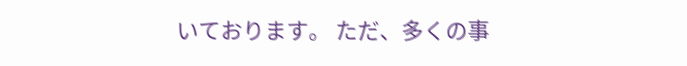いております。 ただ、多くの事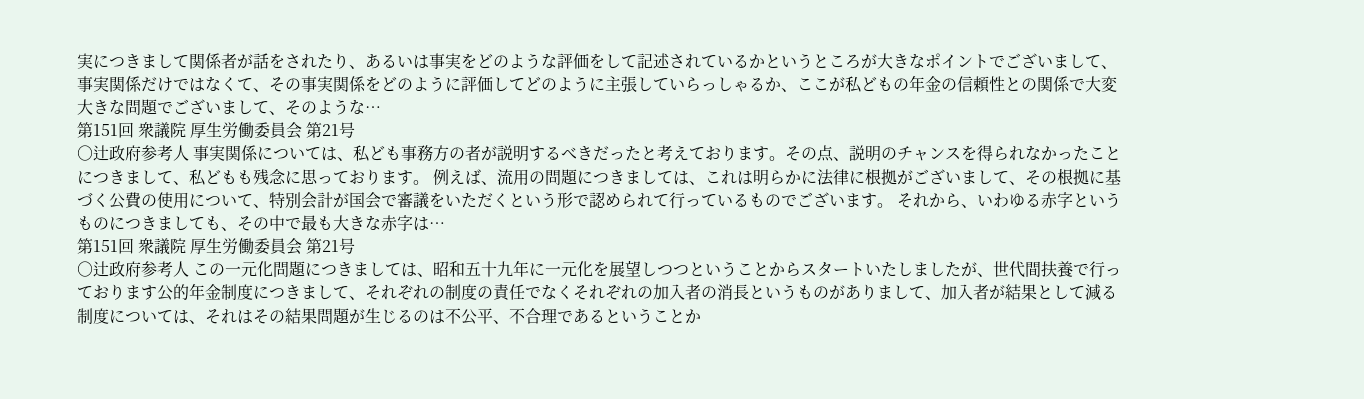実につきまして関係者が話をされたり、あるいは事実をどのような評価をして記述されているかというところが大きなポイントでございまして、事実関係だけではなくて、その事実関係をどのように評価してどのように主張していらっしゃるか、ここが私どもの年金の信頼性との関係で大変大きな問題でございまして、そのような…
第151回 衆議院 厚生労働委員会 第21号
○辻政府参考人 事実関係については、私ども事務方の者が説明するべきだったと考えております。その点、説明のチャンスを得られなかったことにつきまして、私どもも残念に思っております。 例えば、流用の問題につきましては、これは明らかに法律に根拠がございまして、その根拠に基づく公費の使用について、特別会計が国会で審議をいただくという形で認められて行っているものでございます。 それから、いわゆる赤字というものにつきましても、その中で最も大きな赤字は…
第151回 衆議院 厚生労働委員会 第21号
○辻政府参考人 この一元化問題につきましては、昭和五十九年に一元化を展望しつつということからスタートいたしましたが、世代間扶養で行っております公的年金制度につきまして、それぞれの制度の責任でなくそれぞれの加入者の消長というものがありまして、加入者が結果として減る制度については、それはその結果問題が生じるのは不公平、不合理であるということか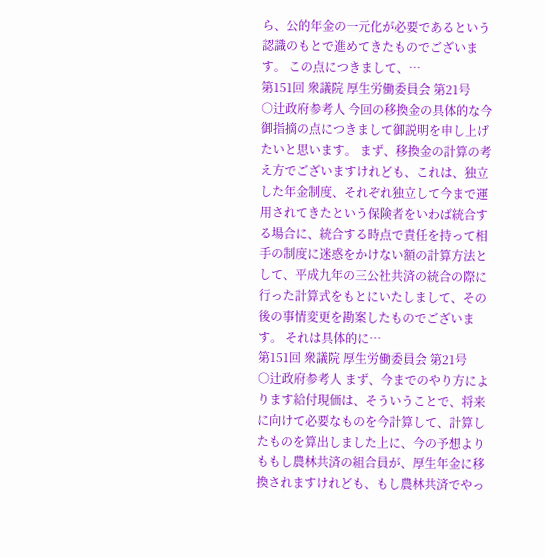ら、公的年金の一元化が必要であるという認識のもとで進めてきたものでございます。 この点につきまして、…
第151回 衆議院 厚生労働委員会 第21号
○辻政府参考人 今回の移換金の具体的な今御指摘の点につきまして御説明を申し上げたいと思います。 まず、移換金の計算の考え方でございますけれども、これは、独立した年金制度、それぞれ独立して今まで運用されてきたという保険者をいわば統合する場合に、統合する時点で責任を持って相手の制度に迷惑をかけない額の計算方法として、平成九年の三公社共済の統合の際に行った計算式をもとにいたしまして、その後の事情変更を勘案したものでございます。 それは具体的に…
第151回 衆議院 厚生労働委員会 第21号
○辻政府参考人 まず、今までのやり方によります給付現価は、そういうことで、将来に向けて必要なものを今計算して、計算したものを算出しました上に、今の予想よりももし農林共済の組合員が、厚生年金に移換されますけれども、もし農林共済でやっ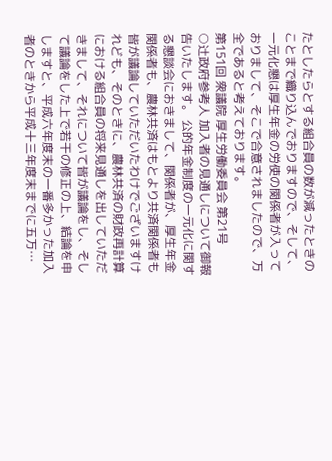たとしたらとする組合員の数が減ったときのことまで織り込んでおりますので、そして、一元化懇は厚生年金の労使の関係者が入っておりまして、そこで合意されましたので、万全であると考えております。
第151回 衆議院 厚生労働委員会 第21号
○辻政府参考人 加入者の見通しについて御報告いたします。 公的年金制度の一元化に関する懇談会におきまして、関係者が、厚生年金関係者も、農林共済はもとより共済関係者も皆が議論していただいたわけでございますけれども、そのときに、農林共済の財政再計算における組合員の将来見通しを出していただきまして、それについて皆が議論をし、そして議論をした上で若干の修正の上、結論を申しますと、平成六年度末の一番多かった加入者のときから平成十三年度末までに五万…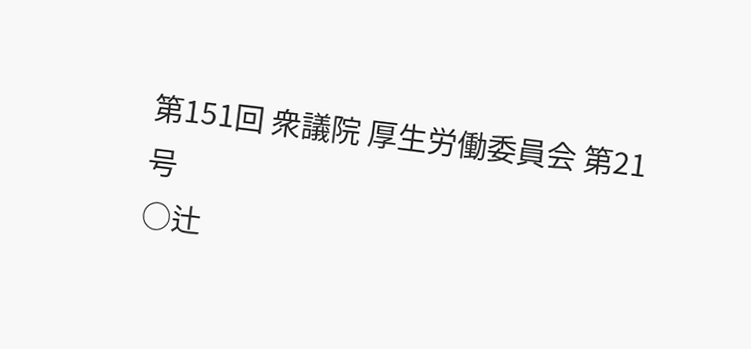第151回 衆議院 厚生労働委員会 第21号
○辻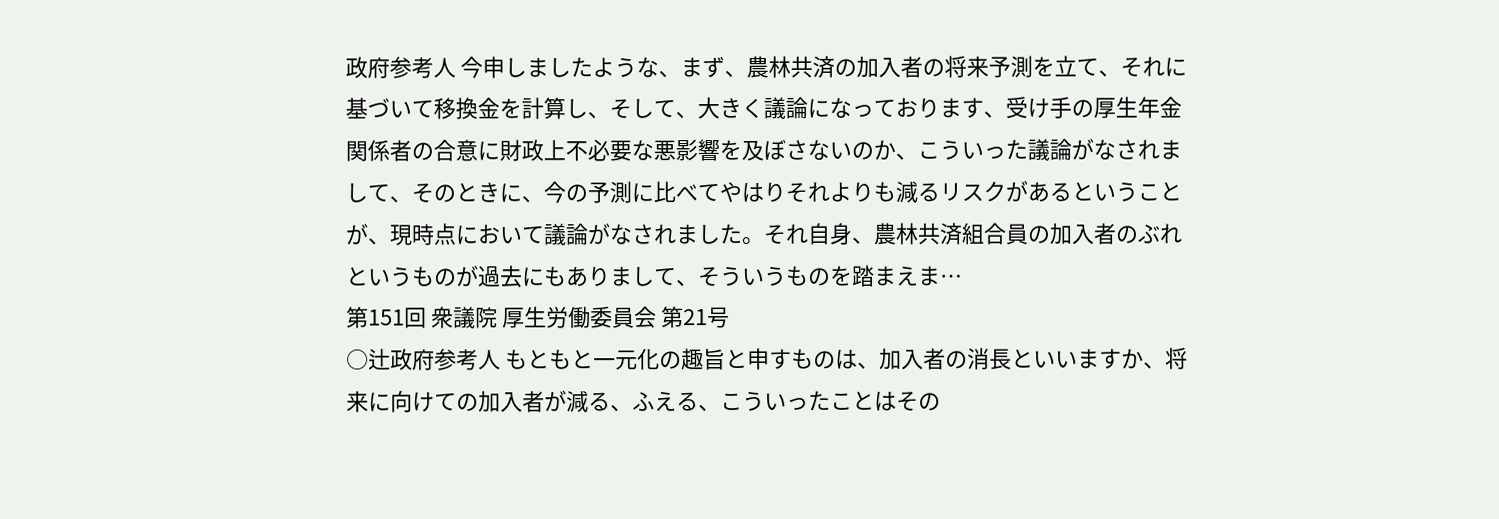政府参考人 今申しましたような、まず、農林共済の加入者の将来予測を立て、それに基づいて移換金を計算し、そして、大きく議論になっております、受け手の厚生年金関係者の合意に財政上不必要な悪影響を及ぼさないのか、こういった議論がなされまして、そのときに、今の予測に比べてやはりそれよりも減るリスクがあるということが、現時点において議論がなされました。それ自身、農林共済組合員の加入者のぶれというものが過去にもありまして、そういうものを踏まえま…
第151回 衆議院 厚生労働委員会 第21号
○辻政府参考人 もともと一元化の趣旨と申すものは、加入者の消長といいますか、将来に向けての加入者が減る、ふえる、こういったことはその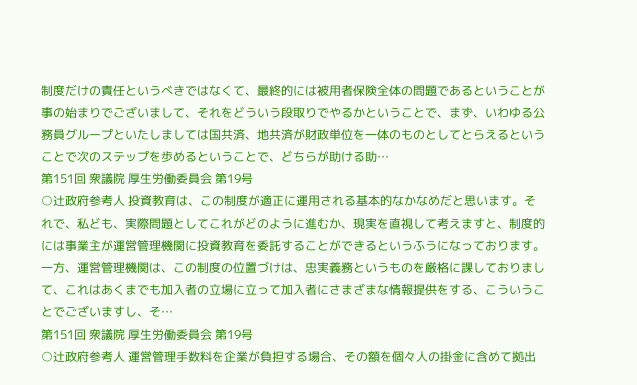制度だけの責任というべきではなくて、最終的には被用者保険全体の問題であるということが事の始まりでございまして、それをどういう段取りでやるかということで、まず、いわゆる公務員グループといたしましては国共済、地共済が財政単位を一体のものとしてとらえるということで次のステップを歩めるということで、どちらが助ける助…
第151回 衆議院 厚生労働委員会 第19号
○辻政府参考人 投資教育は、この制度が適正に運用される基本的なかなめだと思います。それで、私ども、実際問題としてこれがどのように進むか、現実を直視して考えますと、制度的には事業主が運営管理機関に投資教育を委託することができるというふうになっております。一方、運営管理機関は、この制度の位置づけは、忠実義務というものを厳格に課しておりまして、これはあくまでも加入者の立場に立って加入者にさまざまな情報提供をする、こういうことでございますし、そ…
第151回 衆議院 厚生労働委員会 第19号
○辻政府参考人 運営管理手数料を企業が負担する場合、その額を個々人の掛金に含めて拠出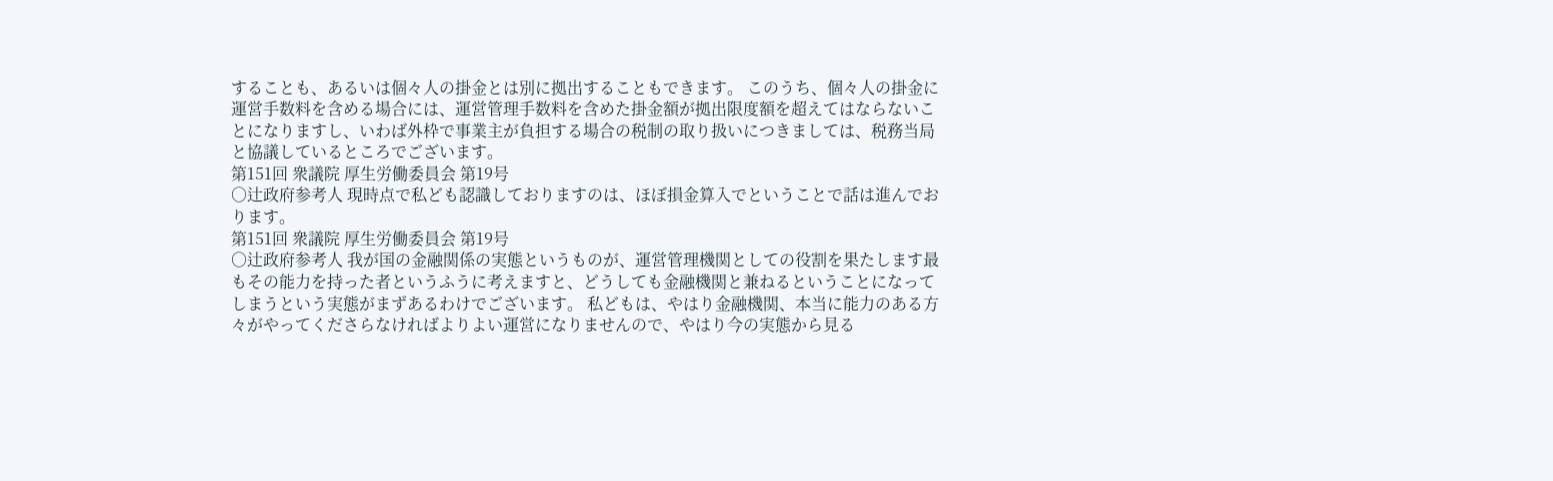することも、あるいは個々人の掛金とは別に拠出することもできます。 このうち、個々人の掛金に運営手数料を含める場合には、運営管理手数料を含めた掛金額が拠出限度額を超えてはならないことになりますし、いわば外枠で事業主が負担する場合の税制の取り扱いにつきましては、税務当局と協議しているところでございます。
第151回 衆議院 厚生労働委員会 第19号
○辻政府参考人 現時点で私ども認識しておりますのは、ほぼ損金算入でということで話は進んでおります。
第151回 衆議院 厚生労働委員会 第19号
○辻政府参考人 我が国の金融関係の実態というものが、運営管理機関としての役割を果たします最もその能力を持った者というふうに考えますと、どうしても金融機関と兼ねるということになってしまうという実態がまずあるわけでございます。 私どもは、やはり金融機関、本当に能力のある方々がやってくださらなければよりよい運営になりませんので、やはり今の実態から見る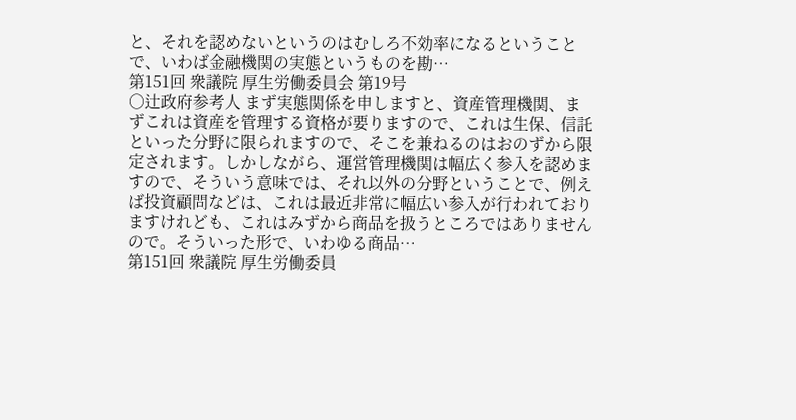と、それを認めないというのはむしろ不効率になるということで、いわば金融機関の実態というものを勘…
第151回 衆議院 厚生労働委員会 第19号
○辻政府参考人 まず実態関係を申しますと、資産管理機関、まずこれは資産を管理する資格が要りますので、これは生保、信託といった分野に限られますので、そこを兼ねるのはおのずから限定されます。しかしながら、運営管理機関は幅広く参入を認めますので、そういう意味では、それ以外の分野ということで、例えば投資顧問などは、これは最近非常に幅広い参入が行われておりますけれども、これはみずから商品を扱うところではありませんので。そういった形で、いわゆる商品…
第151回 衆議院 厚生労働委員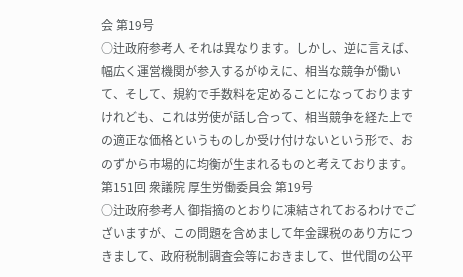会 第19号
○辻政府参考人 それは異なります。しかし、逆に言えば、幅広く運営機関が参入するがゆえに、相当な競争が働いて、そして、規約で手数料を定めることになっておりますけれども、これは労使が話し合って、相当競争を経た上での適正な価格というものしか受け付けないという形で、おのずから市場的に均衡が生まれるものと考えております。
第151回 衆議院 厚生労働委員会 第19号
○辻政府参考人 御指摘のとおりに凍結されておるわけでございますが、この問題を含めまして年金課税のあり方につきまして、政府税制調査会等におきまして、世代間の公平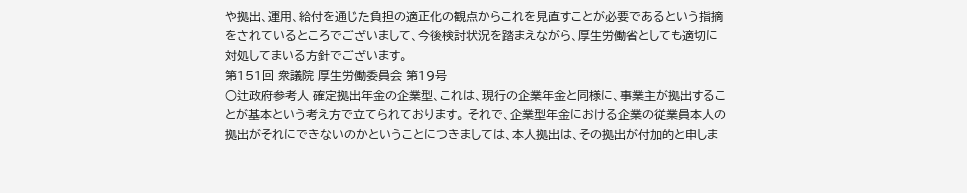や拠出、運用、給付を通じた負担の適正化の観点からこれを見直すことが必要であるという指摘をされているところでございまして、今後検討状況を踏まえながら、厚生労働省としても適切に対処してまいる方針でございます。
第151回 衆議院 厚生労働委員会 第19号
○辻政府参考人 確定拠出年金の企業型、これは、現行の企業年金と同様に、事業主が拠出することが基本という考え方で立てられております。 それで、企業型年金における企業の従業員本人の拠出がそれにできないのかということにつきましては、本人拠出は、その拠出が付加的と申しま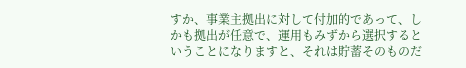すか、事業主拠出に対して付加的であって、しかも拠出が任意で、運用もみずから選択するということになりますと、それは貯蓄そのものだ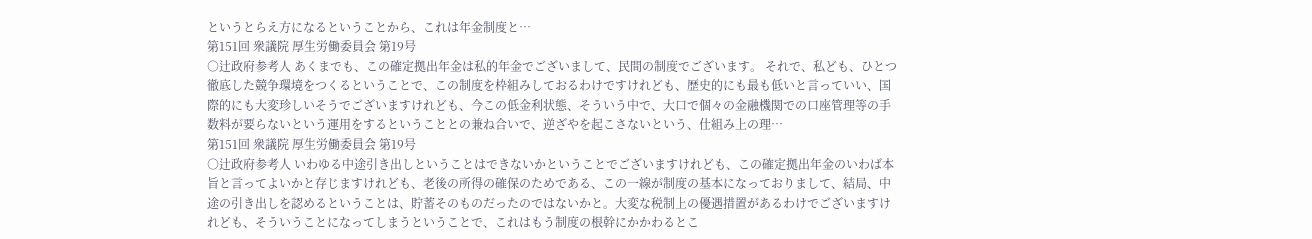というとらえ方になるということから、これは年金制度と…
第151回 衆議院 厚生労働委員会 第19号
○辻政府参考人 あくまでも、この確定拠出年金は私的年金でございまして、民間の制度でございます。 それで、私ども、ひとつ徹底した競争環境をつくるということで、この制度を枠組みしておるわけですけれども、歴史的にも最も低いと言っていい、国際的にも大変珍しいそうでございますけれども、今この低金利状態、そういう中で、大口で個々の金融機関での口座管理等の手数料が要らないという運用をするということとの兼ね合いで、逆ざやを起こさないという、仕組み上の理…
第151回 衆議院 厚生労働委員会 第19号
○辻政府参考人 いわゆる中途引き出しということはできないかということでございますけれども、この確定拠出年金のいわば本旨と言ってよいかと存じますけれども、老後の所得の確保のためである、この一線が制度の基本になっておりまして、結局、中途の引き出しを認めるということは、貯蓄そのものだったのではないかと。大変な税制上の優遇措置があるわけでございますけれども、そういうことになってしまうということで、これはもう制度の根幹にかかわるとこ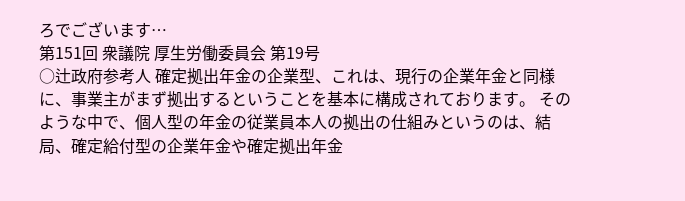ろでございます…
第151回 衆議院 厚生労働委員会 第19号
○辻政府参考人 確定拠出年金の企業型、これは、現行の企業年金と同様に、事業主がまず拠出するということを基本に構成されております。 そのような中で、個人型の年金の従業員本人の拠出の仕組みというのは、結局、確定給付型の企業年金や確定拠出年金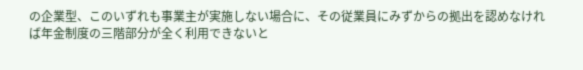の企業型、このいずれも事業主が実施しない場合に、その従業員にみずからの拠出を認めなければ年金制度の三階部分が全く利用できないと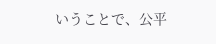いうことで、公平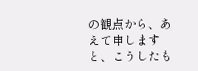の観点から、あえて申しますと、こうしたも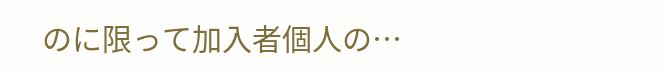のに限って加入者個人の…